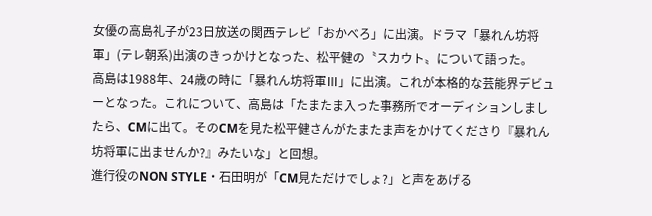女優の高島礼子が23日放送の関西テレビ「おかべろ」に出演。ドラマ「暴れん坊将軍」(テレ朝系)出演のきっかけとなった、松平健の〝スカウト〟について語った。
高島は1988年、24歳の時に「暴れん坊将軍Ⅲ」に出演。これが本格的な芸能界デビューとなった。これについて、高島は「たまたま入った事務所でオーディションしましたら、CMに出て。そのCMを見た松平健さんがたまたま声をかけてくださり『暴れん坊将軍に出ませんか?』みたいな」と回想。
進行役のNON STYLE・石田明が「CM見ただけでしょ?」と声をあげる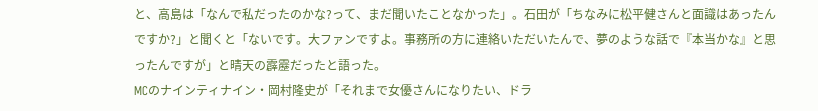と、高島は「なんで私だったのかな?って、まだ聞いたことなかった」。石田が「ちなみに松平健さんと面識はあったんですか?」と聞くと「ないです。大ファンですよ。事務所の方に連絡いただいたんで、夢のような話で『本当かな』と思ったんですが」と晴天の霹靂だったと語った。
MCのナインティナイン・岡村隆史が「それまで女優さんになりたい、ドラ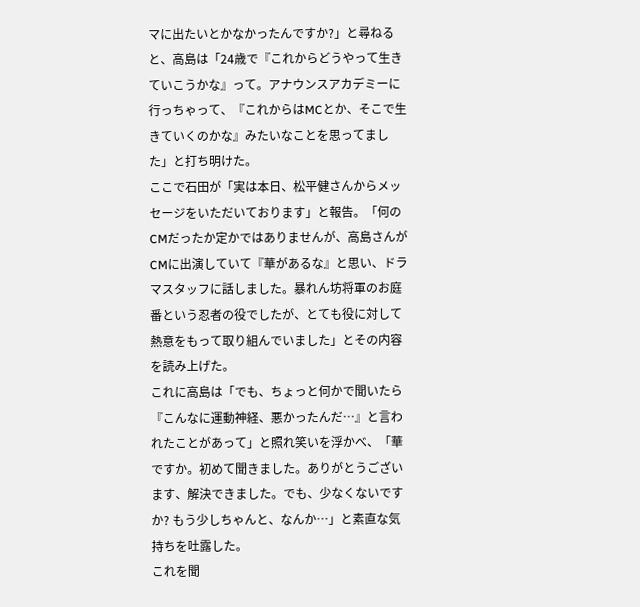マに出たいとかなかったんですか?」と尋ねると、高島は「24歳で『これからどうやって生きていこうかな』って。アナウンスアカデミーに行っちゃって、『これからはMCとか、そこで生きていくのかな』みたいなことを思ってました」と打ち明けた。
ここで石田が「実は本日、松平健さんからメッセージをいただいております」と報告。「何のCMだったか定かではありませんが、高島さんがCMに出演していて『華があるな』と思い、ドラマスタッフに話しました。暴れん坊将軍のお庭番という忍者の役でしたが、とても役に対して熱意をもって取り組んでいました」とその内容を読み上げた。
これに高島は「でも、ちょっと何かで聞いたら『こんなに運動神経、悪かったんだ…』と言われたことがあって」と照れ笑いを浮かべ、「華ですか。初めて聞きました。ありがとうございます、解決できました。でも、少なくないですか? もう少しちゃんと、なんか…」と素直な気持ちを吐露した。
これを聞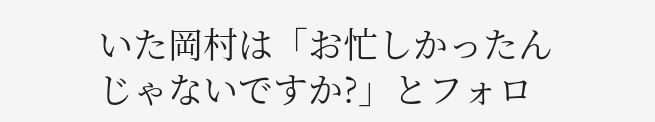いた岡村は「お忙しかったんじゃないですか?」とフォロ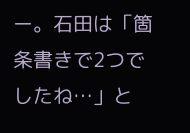ー。石田は「箇条書きで2つでしたね…」と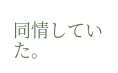同情していた。